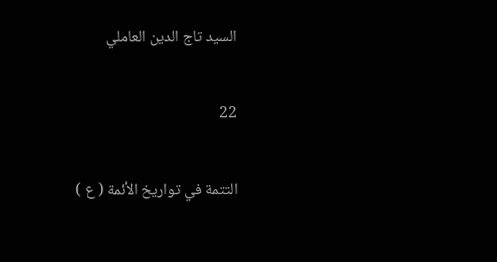السيد تاج الدين العاملي

22

التتمة في تواريخ الأئمة ( ع )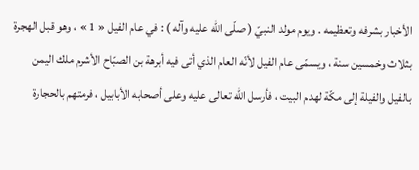الأخبار بشرفه وتعظيمه . ويوم مولد النبيّ ( صلّى اللّه عليه وآله ) : في عام الفيل « 1 » ، وهو قبل الهجرة بثلاث وخمسين سنة ، ويسمّى عام الفيل لأنّه العام الذي أتى فيه أبرهة بن الصبّاح الأشرم ملك اليمن بالفيل والفيلة إلى مكّة لهدم البيت ، فأرسل اللّه تعالى عليه وعلى أصحابه الأبابيل ، فرمتهم بالحجارة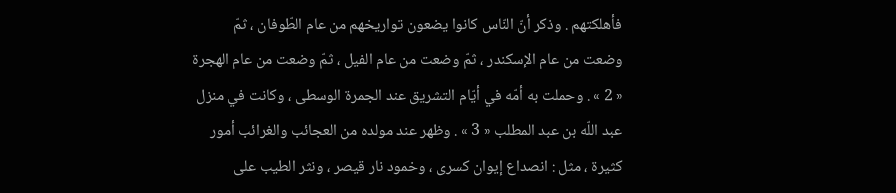فأهلكتهم . وذكر أنّ النّاس كانوا يضعون تواريخهم من عام الطّوفان ، ثمّ وضعت من عام الإسكندر ، ثمّ وضعت من عام الفيل ، ثمّ وضعت من عام الهجرة « 2 » . وحملت به أمّه في أيّام التشريق عند الجمرة الوسطى ، وكانت في منزل عبد اللّه بن عبد المطلب « 3 » . وظهر عند مولده من العجائب والغرائب أمور كثيرة ، مثل : انصداع إيوان كسرى ، وخمود نار قيصر ، ونثر الطيب على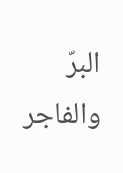البرّ والفاجر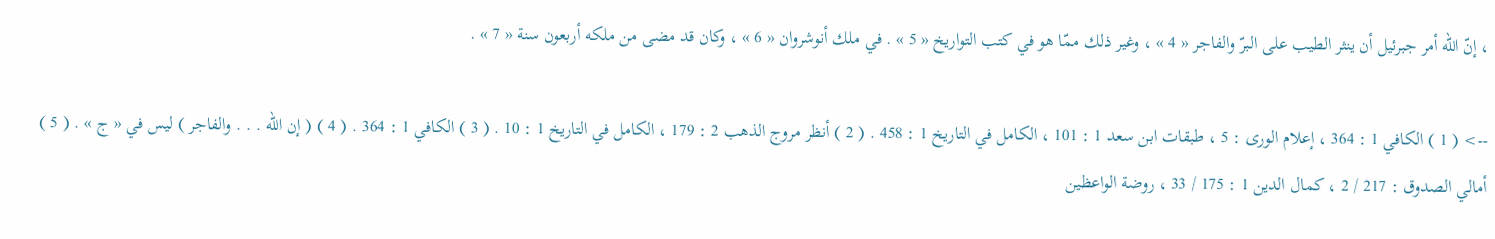، إنّ اللّه أمر جبرئيل أن ينثر الطيب على البرّ والفاجر « 4 » ، وغير ذلك ممّا هو في كتب التواريخ « 5 » . في ملك أنوشروان « 6 » ، وكان قد مضى من ملكه أربعون سنة « 7 » .

--> ( 1 ) الكافي 1 : 364 ، إعلام الورى : 5 ، طبقات ابن سعد 1 : 101 ، الكامل في التاريخ 1 : 458 . ( 2 ) أنظر مروج الذهب 2 : 179 ، الكامل في التاريخ 1 : 10 . ( 3 ) الكافي 1 : 364 . ( 4 ) ( إن اللّه . . . والفاجر ) ليس في « ج » . ( 5 ) أمالي الصدوق : 217 / 2 ، كمال الدين 1 : 175 / 33 ، روضة الواعظين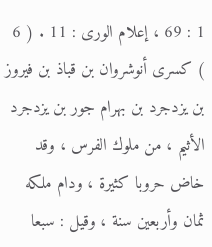1 : 69 ، إعلام الورى : 11 . ( 6 ) كسرى أنوشروان بن قباذ بن فيروز بن يزدجرد بن بهرام جور بن يزدجرد الأثيم ، من ملوك الفرس ، وقد خاض حروبا كثيرة ، ودام ملكه ثمان وأربعين سنة ، وقيل : سبعا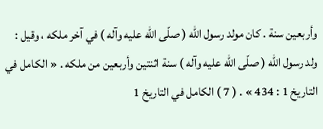وأربعين سنة . كان مولد رسول اللّه ( صلّى اللّه عليه وآله ) في آخر ملكه ، وقيل : ولد رسول اللّه ( صلّى اللّه عليه وآله ) سنة اثنتين وأربعين من ملكه . « الكامل في التاريخ 1 : 434 » . ( 7 ) الكامل في التاريخ 1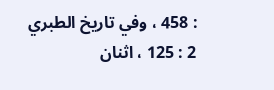: 458 ، وفي تاريخ الطبري 2 : 125 ، اثنان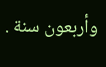وأربعون سنة .